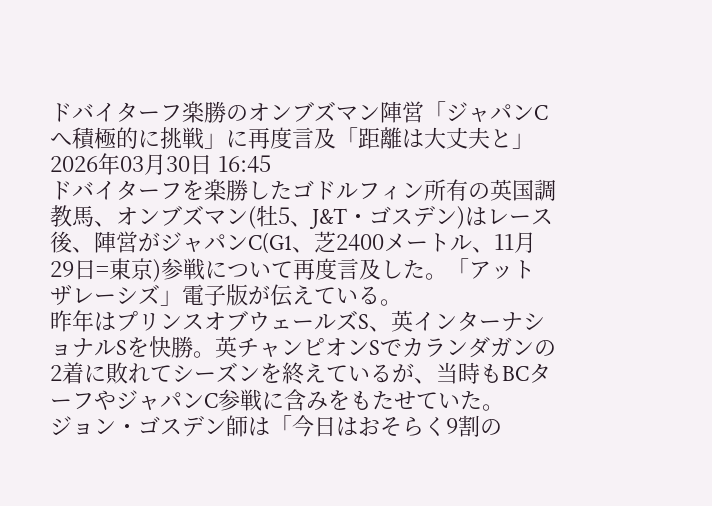ドバイターフ楽勝のオンブズマン陣営「ジャパンCへ積極的に挑戦」に再度言及「距離は大丈夫と」
2026年03月30日 16:45
ドバイターフを楽勝したゴドルフィン所有の英国調教馬、オンブズマン(牡5、J&T・ゴスデン)はレース後、陣営がジャパンC(G1、芝2400メートル、11月29日=東京)参戦について再度言及した。「アットザレーシズ」電子版が伝えている。
昨年はプリンスオブウェールズS、英インターナショナルSを快勝。英チャンピオンSでカランダガンの2着に敗れてシーズンを終えているが、当時もBCターフやジャパンC参戦に含みをもたせていた。
ジョン・ゴスデン師は「今日はおそらく9割の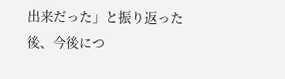出来だった」と振り返った後、今後につ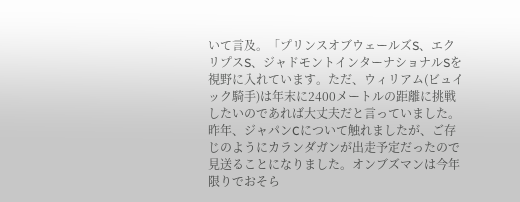いて言及。「プリンスオブウェールズS、エクリプスS、ジャドモントインターナショナルSを視野に入れています。ただ、ウィリアム(ビュイック騎手)は年末に2400メートルの距離に挑戦したいのであれば大丈夫だと言っていました。昨年、ジャパンCについて触れましたが、ご存じのようにカランダガンが出走予定だったので見送ることになりました。オンブズマンは今年限りでおそら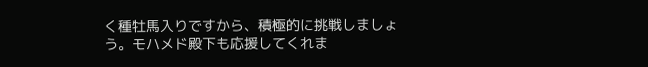く種牡馬入りですから、積極的に挑戦しましょう。モハメド殿下も応援してくれま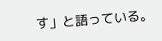す」と語っている。